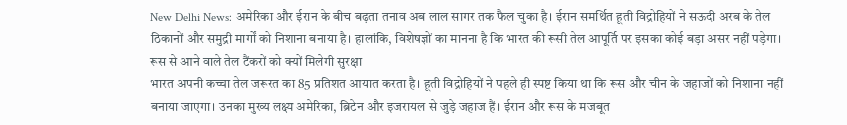New Delhi News: अमेरिका और ईरान के बीच बढ़ता तनाव अब लाल सागर तक फैल चुका है। ईरान समर्थित हूती विद्रोहियों ने सऊदी अरब के तेल ठिकानों और समुद्री मार्गों को निशाना बनाया है। हालांकि, विशेषज्ञों का मानना है कि भारत की रूसी तेल आपूर्ति पर इसका कोई बड़ा असर नहीं पड़ेगा।
रूस से आने वाले तेल टैंकरों को क्यों मिलेगी सुरक्षा
भारत अपनी कच्चा तेल जरूरत का 85 प्रतिशत आयात करता है। हूती विद्रोहियों ने पहले ही स्पष्ट किया था कि रूस और चीन के जहाजों को निशाना नहीं बनाया जाएगा। उनका मुख्य लक्ष्य अमेरिका, ब्रिटेन और इजरायल से जुड़े जहाज हैं। ईरान और रूस के मजबूत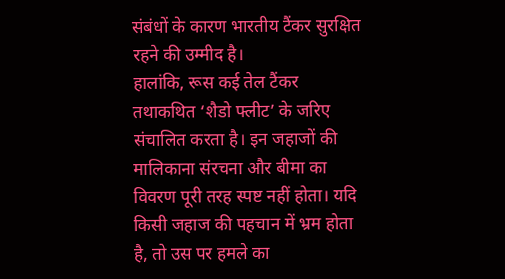संबंधों के कारण भारतीय टैंकर सुरक्षित रहने की उम्मीद है।
हालांकि, रूस कई तेल टैंकर तथाकथित ‘शैडो फ्लीट’ के जरिए संचालित करता है। इन जहाजों की मालिकाना संरचना और बीमा का विवरण पूरी तरह स्पष्ट नहीं होता। यदि किसी जहाज की पहचान में भ्रम होता है, तो उस पर हमले का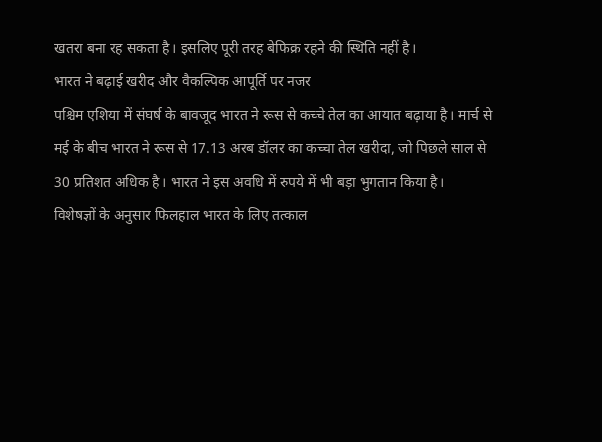खतरा बना रह सकता है। इसलिए पूरी तरह बेफिक्र रहने की स्थिति नहीं है।
भारत ने बढ़ाई खरीद और वैकल्पिक आपूर्ति पर नजर
पश्चिम एशिया में संघर्ष के बावजूद भारत ने रूस से कच्चे तेल का आयात बढ़ाया है। मार्च से मई के बीच भारत ने रूस से 17.13 अरब डॉलर का कच्चा तेल खरीदा, जो पिछले साल से 30 प्रतिशत अधिक है। भारत ने इस अवधि में रुपये में भी बड़ा भुगतान किया है।
विशेषज्ञों के अनुसार फिलहाल भारत के लिए तत्काल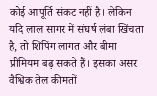कोई आपूर्ति संकट नहीं है। लेकिन यदि लाल सागर में संघर्ष लंबा खिंचता है, तो शिपिंग लागत और बीमा प्रीमियम बढ़ सकते हैं। इसका असर वैश्विक तेल कीमतों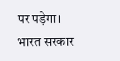पर पड़ेगा। भारत सरकार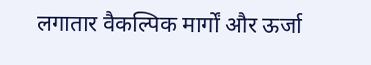लगातार वैकल्पिक मार्गों और ऊर्जा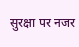सुरक्षा पर नजर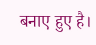बनाए हुए है।